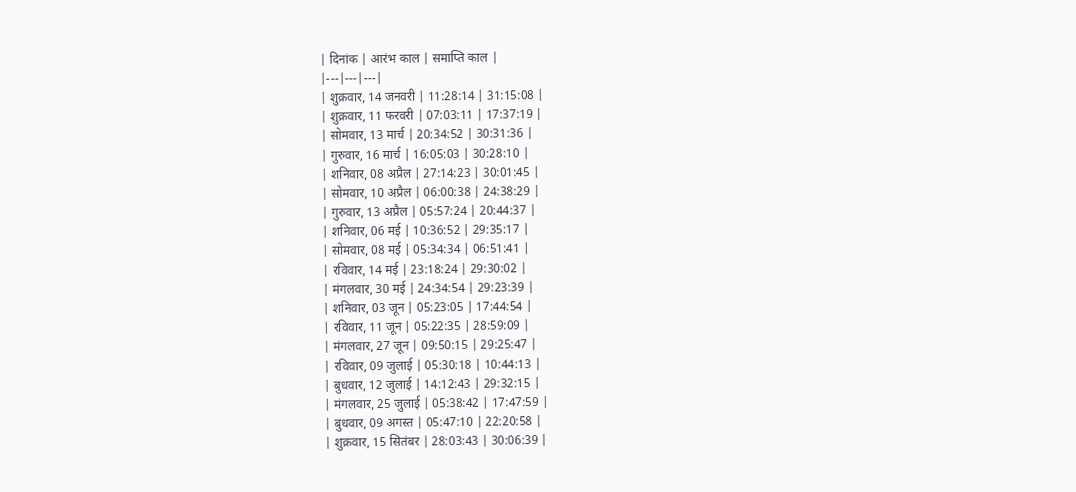| दिनांक | आरंभ काल | समाप्ति काल |
|---|---|---|
| शुक्रवार, 14 जनवरी | 11:28:14 | 31:15:08 |
| शुक्रवार, 11 फरवरी | 07:03:11 | 17:37:19 |
| सोमवार, 13 मार्च | 20:34:52 | 30:31:36 |
| गुरुवार, 16 मार्च | 16:05:03 | 30:28:10 |
| शनिवार, 08 अप्रैल | 27:14:23 | 30:01:45 |
| सोमवार, 10 अप्रैल | 06:00:38 | 24:38:29 |
| गुरुवार, 13 अप्रैल | 05:57:24 | 20:44:37 |
| शनिवार, 06 मई | 10:36:52 | 29:35:17 |
| सोमवार, 08 मई | 05:34:34 | 06:51:41 |
| रविवार, 14 मई | 23:18:24 | 29:30:02 |
| मंगलवार, 30 मई | 24:34:54 | 29:23:39 |
| शनिवार, 03 जून | 05:23:05 | 17:44:54 |
| रविवार, 11 जून | 05:22:35 | 28:59:09 |
| मंगलवार, 27 जून | 09:50:15 | 29:25:47 |
| रविवार, 09 जुलाई | 05:30:18 | 10:44:13 |
| बुधवार, 12 जुलाई | 14:12:43 | 29:32:15 |
| मंगलवार, 25 जुलाई | 05:38:42 | 17:47:59 |
| बुधवार, 09 अगस्त | 05:47:10 | 22:20:58 |
| शुक्रवार, 15 सितंबर | 28:03:43 | 30:06:39 |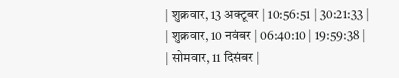| शुक्रवार, 13 अक्टूबर | 10:56:51 | 30:21:33 |
| शुक्रवार, 10 नवंबर | 06:40:10 | 19:59:38 |
| सोमवार, 11 दिसंबर |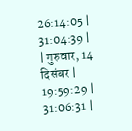26:14:05 | 31:04:39 |
| गुरुवार, 14 दिसंबर | 19:59:29 | 31:06:31 |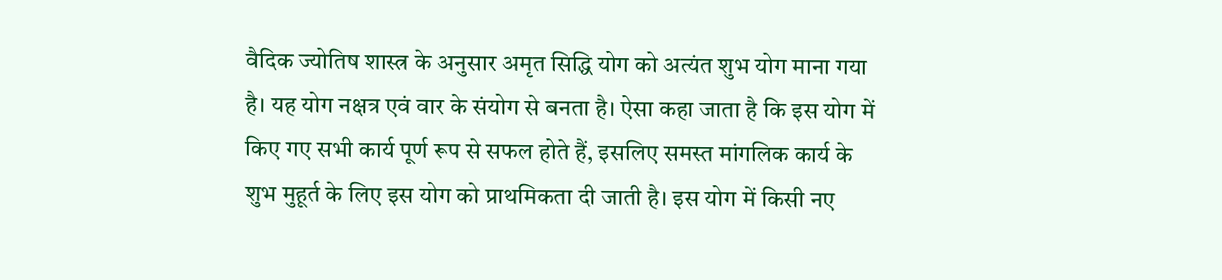वैदिक ज्योतिष शास्त्र के अनुसार अमृत सिद्धि योग को अत्यंत शुभ योग माना गया है। यह योग नक्षत्र एवं वार के संयोग से बनता है। ऐसा कहा जाता है कि इस योग में किए गए सभी कार्य पूर्ण रूप से सफल होते हैं, इसलिए समस्त मांगलिक कार्य के शुभ मुहूर्त के लिए इस योग को प्राथमिकता दी जाती है। इस योग में किसी नए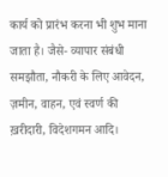कार्य को प्रारंभ करना भी शुभ माना जाता है। जैसे- व्यापार संबंधी समझौता, नौकरी के लिए आवेदन, ज़मीन, वाहन, एवं स्वर्ण की ख़रीदारी, विदेशगमन आदि।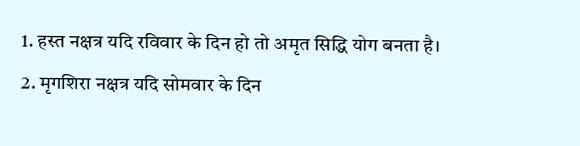1. हस्त नक्षत्र यदि रविवार के दिन हो तो अमृत सिद्धि योग बनता है।
2. मृगशिरा नक्षत्र यदि सोमवार के दिन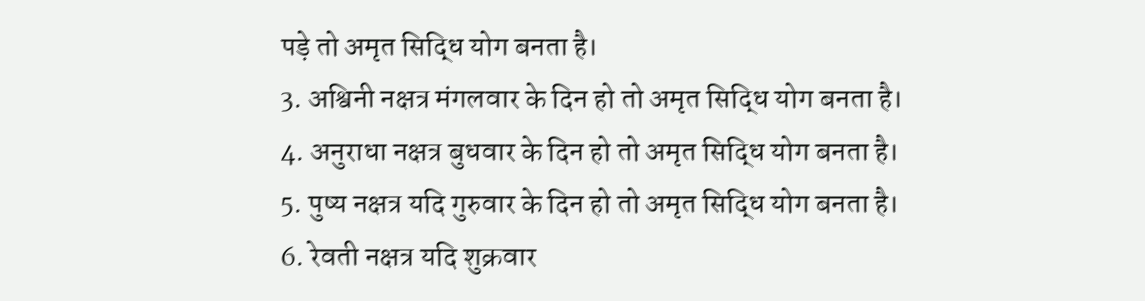पड़े तो अमृत सिद्धि योग बनता है।
3. अश्विनी नक्षत्र मंगलवार के दिन हो तो अमृत सिद्धि योग बनता है।
4. अनुराधा नक्षत्र बुधवार के दिन हो तो अमृत सिद्धि योग बनता है।
5. पुष्य नक्षत्र यदि गुरुवार के दिन हो तो अमृत सिद्धि योग बनता है।
6. रेवती नक्षत्र यदि शुक्रवार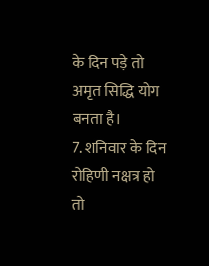के दिन पड़े तो अमृत सिद्धि योग बनता है।
7. शनिवार के दिन रोहिणी नक्षत्र हो तो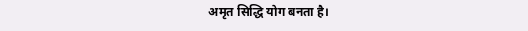अमृत सिद्धि योग बनता है।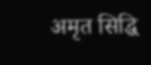अमृत सिद्धि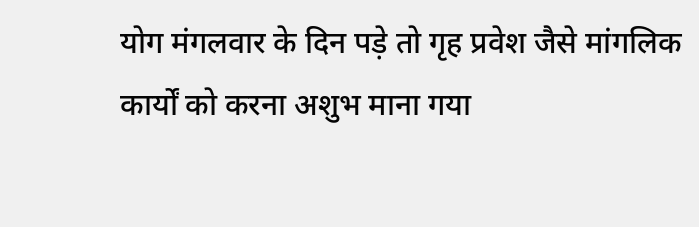योग मंगलवार के दिन पड़े तो गृह प्रवेश जैसे मांगलिक कार्यों को करना अशुभ माना गया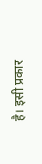है। इसी प्रकार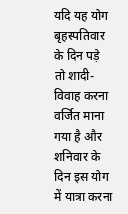यदि यह योग बृहस्पतिवार के दिन पड़े तो शादी-विवाह करना वर्जित माना गया है और शनिवार के दिन इस योग में यात्रा करना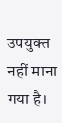उपयुक्त नहीं माना गया है।